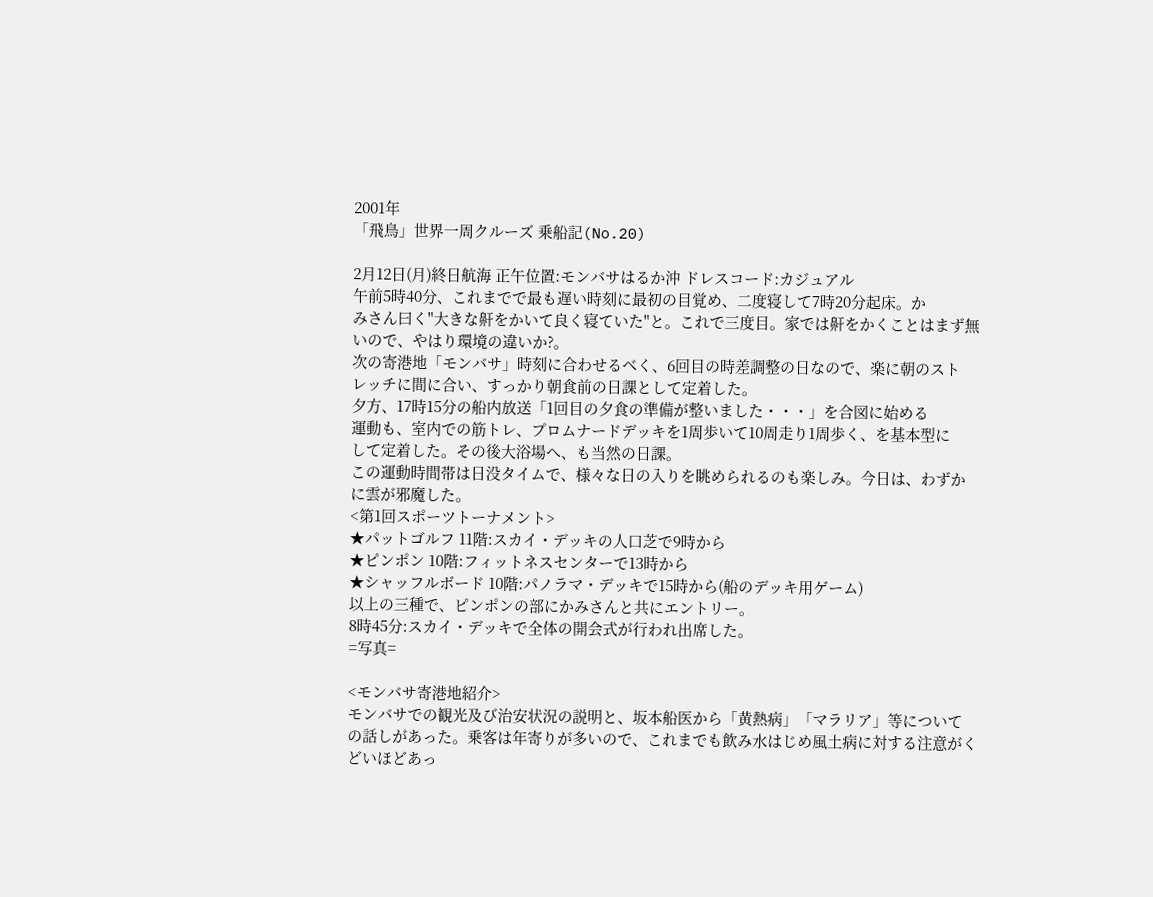2001年
「飛鳥」世界一周クルーズ 乗船記(No.20)

2月12日(月)終日航海 正午位置:モンバサはるか沖 ドレスコード:カジュアル
午前5時40分、これまでで最も遅い時刻に最初の目覚め、二度寝して7時20分起床。か
みさん曰く"大きな鼾をかいて良く寝ていた"と。これで三度目。家では鼾をかくことはまず無
いので、やはり環境の違いか?。
次の寄港地「モンバサ」時刻に合わせるべく、6回目の時差調整の日なので、楽に朝のスト
レッチに間に合い、すっかり朝食前の日課として定着した。
夕方、17時15分の船内放送「1回目の夕食の準備が整いました・・・」を合図に始める
運動も、室内での筋トレ、プロムナードデッキを1周歩いて10周走り1周歩く、を基本型に
して定着した。その後大浴場へ、も当然の日課。
この運動時間帯は日没タイムで、様々な日の入りを眺められるのも楽しみ。今日は、わずか
に雲が邪魔した。
<第1回スポーツトーナメント>
★パットゴルフ 11階:スカイ・デッキの人口芝で9時から
★ピンポン 10階:フィットネスセンターで13時から
★シャッフルボード 10階:パノラマ・デッキで15時から(船のデッキ用ゲーム)
以上の三種で、ピンポンの部にかみさんと共にエントリー。
8時45分:スカイ・デッキで全体の開会式が行われ出席した。
=写真=

<モンバサ寄港地紹介>
モンバサでの観光及び治安状況の説明と、坂本船医から「黄熱病」「マラリア」等について
の話しがあった。乗客は年寄りが多いので、これまでも飲み水はじめ風土病に対する注意がく
どいほどあっ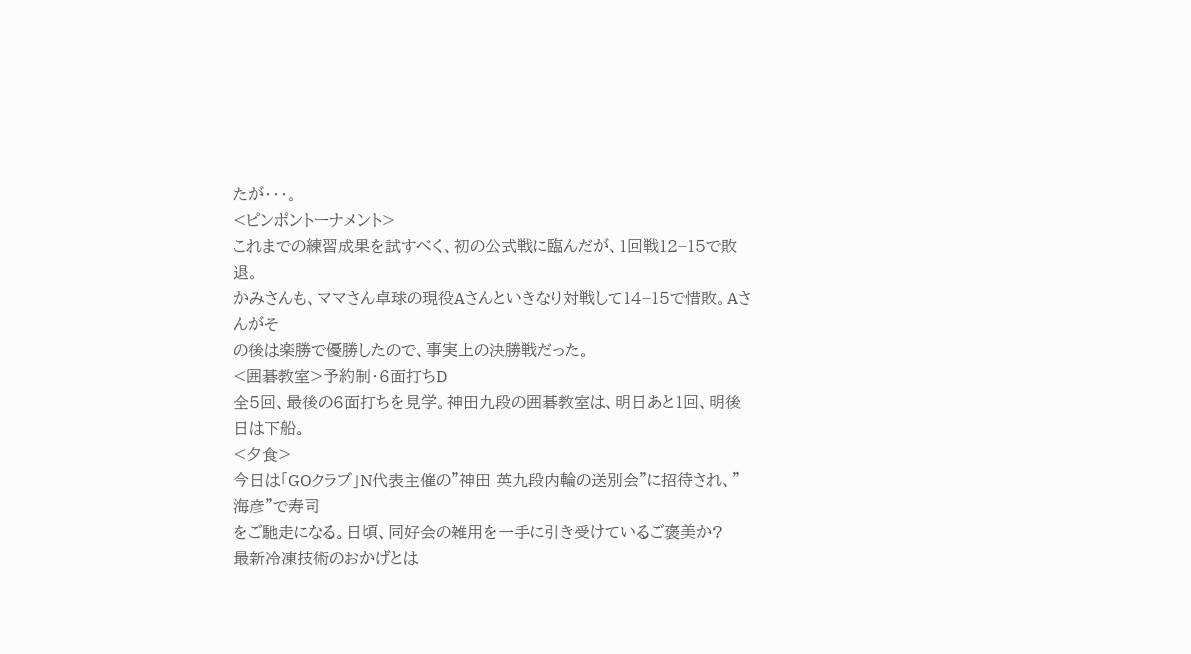たが・・・。
<ピンポントーナメント>
これまでの練習成果を試すべく、初の公式戦に臨んだが、1回戦12−15で敗退。
かみさんも、ママさん卓球の現役Aさんといきなり対戦して14−15で惜敗。Aさんがそ
の後は楽勝で優勝したので、事実上の決勝戦だった。
<囲碁教室>予約制・6面打ちD
全5回、最後の6面打ちを見学。神田九段の囲碁教室は、明日あと1回、明後日は下船。
<夕食>
今日は「GOクラブ」N代表主催の"神田 英九段内輪の送別会"に招待され、"海彦"で寿司
をご馳走になる。日頃、同好会の雑用を一手に引き受けているご褒美か?
最新冷凍技術のおかげとは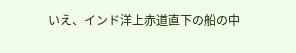いえ、インド洋上赤道直下の船の中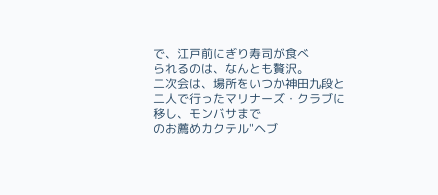で、江戸前にぎり寿司が食べ
られるのは、なんとも贅沢。
二次会は、場所をいつか神田九段と二人で行ったマリナーズ・クラブに移し、モンバサまで
のお薦めカクテル"ヘブ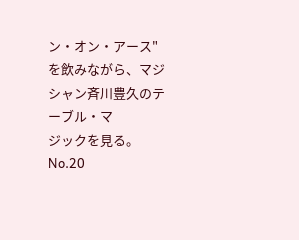ン・オン・アース"を飲みながら、マジシャン斉川豊久のテーブル・マ
ジックを見る。
No.20